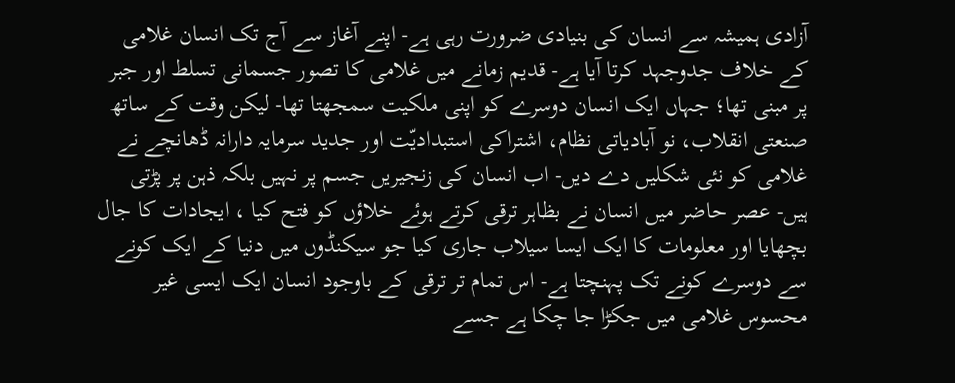آزادی ہمیشہ سے انسان کی بنیادی ضرورت رہی ہے- اپنے آغاز سے آج تک انسان غلامی کے خلاف جدوجہد کرتا آیا ہے- قدیم زمانے میں غلامی کا تصور جسمانی تسلط اور جبر پر مبنی تھا؛ جہاں ایک انسان دوسرے کو اپنی ملکیت سمجھتا تھا- لیکن وقت کے ساتھ صنعتی انقلاب، نو آبادیاتی نظام، اشتراکی استبدادیّت اور جدید سرمایہ دارانہ ڈھانچے نے غلامی کو نئی شکلیں دے دیں- اب انسان کی زنجیریں جسم پر نہیں بلکہ ذہن پر پڑتی ہیں- عصر حاضر میں انسان نے بظاہر ترقی کرتے ہوئے خلاؤں کو فتح کیا ، ایجادات کا جال بچھایا اور معلومات کا ایک ایسا سیلاب جاری کیا جو سیکنڈوں میں دنیا کے ایک کونے سے دوسرے کونے تک پہنچتا ہے- اس تمام تر ترقی کے باوجود انسان ایک ایسی غیر محسوس غلامی میں جکڑا جا چکا ہے جسے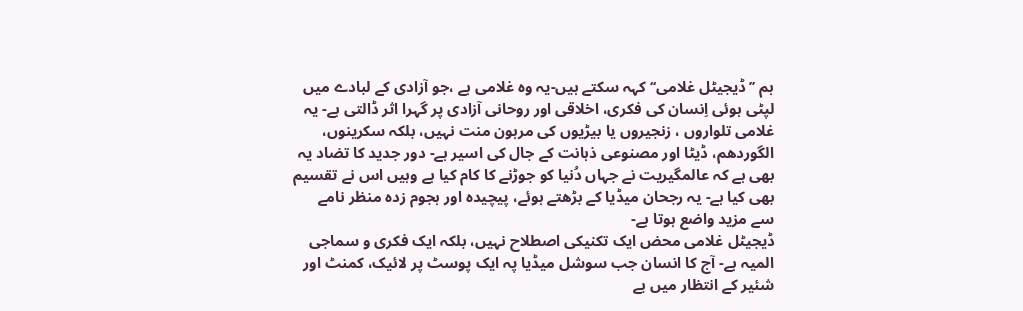ہم ’’ڈیجیٹل غلامی‘‘ کہہ سکتے ہیں-یہ وہ غلامی ہے ،جو آزادی کے لبادے میں لپٹی ہوئی اِنسان کی فکری، اخلاقی اور روحانی آزادی پر گہرا اثر ڈالتی ہے- یہ غلامی تلواروں ، زنجیروں یا بیڑیوں کی مرہون منت نہیں، بلکہ سکرینوں، الگوردھم، ڈیٹا اور مصنوعی ذہانت کے جال کی اسیر ہے- دور جدید کا تضاد یہ بھی ہے کہ عالمگیریت نے جہاں دُنیا کو جوڑنے کا کام کیا ہے وہیں اس نے تقسیم بھی کیا ہے- یہ رجحان میڈیا کے بڑھتے ہوئے، پیچیدہ اور ہجوم زدہ منظر نامے سے مزید واضع ہوتا ہے-
ڈیجیٹل غلامی محض ایک تکنیکی اصطلاح نہیں، بلکہ ایک فکری و سماجی المیہ ہے- آج کا انسان جب سوشل میڈیا پہ ایک پوسٹ پر لائیک، کمنٹ اور شئیر کے انتظار میں بے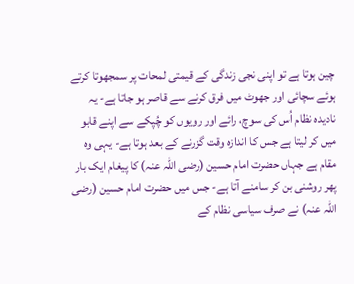چین ہوتا ہے تو اپنی نجی زندگی کے قیمتی لمحات پر سمجھوتا کرتے ہوئے سچائی اور جھوٹ میں فرق کرنے سے قاصر ہو جاتا ہے- یہ نادیدہ نظام اُس کی سوچ، رائے اور رویوں کو چُپکے سے اپنے قابو میں کر لیتا ہے جس کا اندازہ وقت گزرنے کے بعد ہوتا ہے- یہی وہ مقام ہے جہاں حضرت امام حسین (رضی اللہ عنہ) کا پیغام ایک بار پھر روشنی بن کر سامنے آتا ہے- جس میں حضرت امام حسین (رضی اللہ عنہ) نے صرف سیاسی نظام کے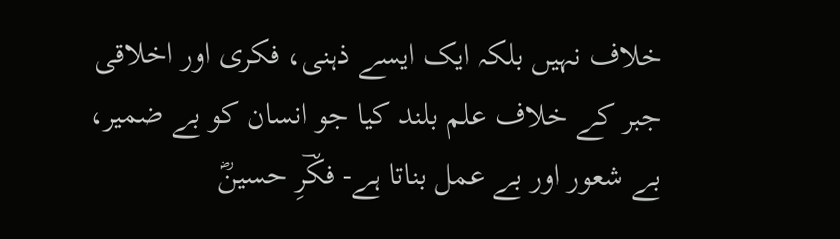خلاف نہیں بلکہ ایک ایسے ذہنی، فکری اور اخلاقی جبر کے خلاف علم بلند کیا جو انسان کو بے ضمیر، بے شعور اور بے عمل بناتا ہے- فکؔرِ حسینؓ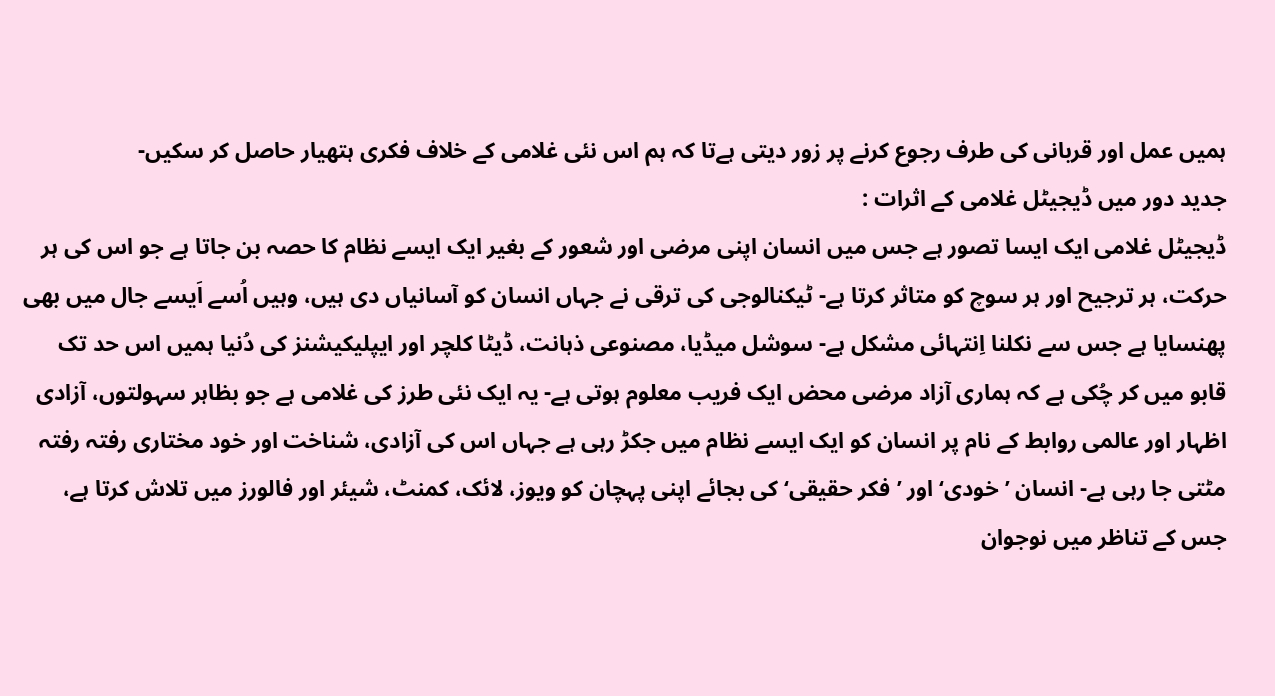ہمیں عمل اور قربانی کی طرف رجوع کرنے پر زور دیتی ہےتا کہ ہم اس نئی غلامی کے خلاف فکری ہتھیار حاصل کر سکیں-
جدید دور میں ڈیجیٹل غلامی کے اثرات :
ڈیجیٹل غلامی ایک ایسا تصور ہے جس میں انسان اپنی مرضی اور شعور کے بغیر ایک ایسے نظام کا حصہ بن جاتا ہے جو اس کی ہر حرکت، ہر ترجیح اور ہر سوچ کو متاثر کرتا ہے- ٹیکنالوجی کی ترقی نے جہاں انسان کو آسانیاں دی ہیں، وہیں اُسے اَیسے جال میں بھی پھنسایا ہے جس سے نکلنا اِنتہائی مشکل ہے- سوشل میڈیا، مصنوعی ذہانت، ڈیٹا کلچر اور ایپلیکیشنز کی دُنیا ہمیں اس حد تک قابو میں کر چُکی ہے کہ ہماری آزاد مرضی محض ایک فریب معلوم ہوتی ہے- یہ ایک نئی طرز کی غلامی ہے جو بظاہر سہولتوں، آزادی اظہار اور عالمی روابط کے نام پر انسان کو ایک ایسے نظام میں جکڑ رہی ہے جہاں اس کی آزادی، شناخت اور خود مختاری رفتہ رفتہ مٹتی جا رہی ہے- انسان ’خودی‘ اور ’فکر حقیقی‘کی بجائے اپنی پہچان کو ویوز، لائک، کمنٹ، شیئر اور فالورز میں تلاش کرتا ہے، جس کے تناظر میں نوجوان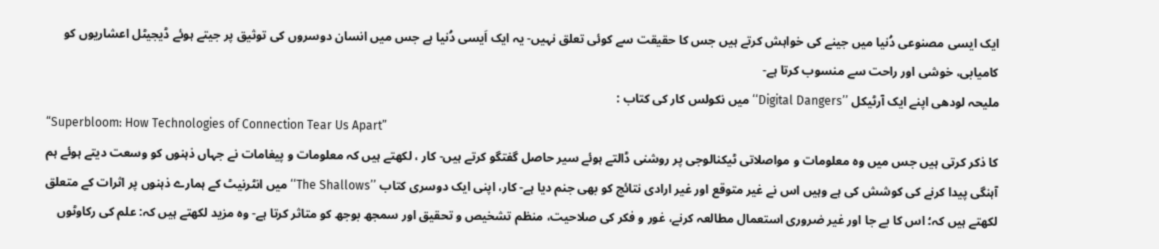ایک ایسی مصنوعی دُنیا میں جینے کی خواہش کرتے ہیں جس کا حقیقت سے کوئی تعلق نہیں- یہ ایک اَیسی دُنیا ہے جس میں انسان دوسروں کی توثیق پر جیتے ہوئے ڈیجیٹل اعشاریوں کو کامیابی، خوشی اور راحت سے منسوب کرتا ہے-
ملیحہ لودھی اپنے ایک آرٹیکل ’’Digital Dangers‘‘ میں نکولس کار کی کتاب :
“Superbloom: How Technologies of Connection Tear Us Apart”
کا ذکر کرتی ہیں جس میں وہ معلومات و مواصلاتی ٹیکنالوجی پر روشنی ڈالتے ہوئے سیر حاصل گفتگو کرتے ہیں- کار ، لکھتے ہیں کہ معلومات و پیغامات نے جہاں ذہنوں کو وسعت دیتے ہوئے ہم آہنگی پیدا کرنے کی کوشش کی ہے وہیں اس نے غیر متوقع اور غیر ارادی نتائج کو بھی جنم دیا ہے- کار، اپنی ایک دوسری کتاب ’’The Shallows‘‘ میں انٹرنیٹ کے ہمارے ذہنوں پر اثرات کے متعلق لکھتے ہیں کہ؛ اس کا بے جا اور غیر ضروری استعمال مطالعہ کرنے، غور و فکر کی صلاحیت، منظم تشخیص و تحقیق اور سمجھ بوجھ کو متاثر کرتا ہے- وہ مزید لکھتے ہیں کہ: علم کی رکاوٹوں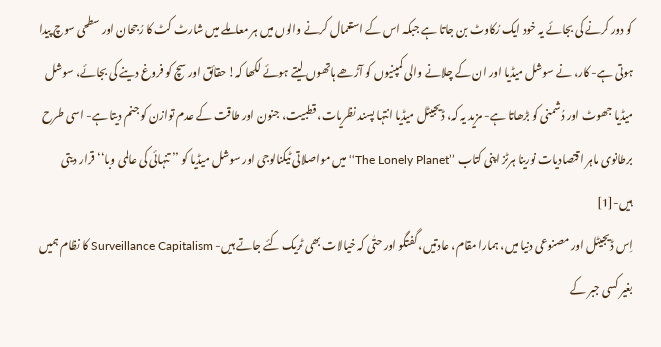کو دور کرنے کی بجائے یہ خود ایک رُکاوٹ بن جاتا ہے جبکہ اس کے استعمال کرنے والوں میں ہر معاملے میں شارٹ کٹ کا رُجحان اور سطحی سوچ پیدا ہوتی ہے- کار، نے سوشل میڈیا اور ان کے چلانے والی کمپنیوں کو آڑھے ہاتھوں لیتے ہوئے لکھا کہ! حقائق اور سچ کو فروغ دینے کی بجائے، سوشل میڈیا جھوٹ اور دُشمنی کو بڑھاتا ہے- مزید یہ کہ، ڈیجیٹل میڈیا انتہا پسند نظریات، قطبیت، جنون اور طاقت کے عدم توازن کو جنم دیتا ہے- اسی طرح برطانوی ماہر اقتصادیات نورینا ہرٹز اپنی کتاب ’’The Lonely Planet‘‘ میں مواصلاتی ٹیکنالوجی اور سوشل میڈیا کو ’’ تنہائی کی عالمی وبا‘‘ قرار دیتی ہیں-[1]
اِس ڈیجیٹل اور مصنوعی دنیا میں، ہمارا مقام، عادتیں، گفتگو اور حتٰی کہ خیالات بھی ٹریک کئے جاتے ہیں- Surveillance Capitalism کا نظام ہمیں بغیر کسی جبر کے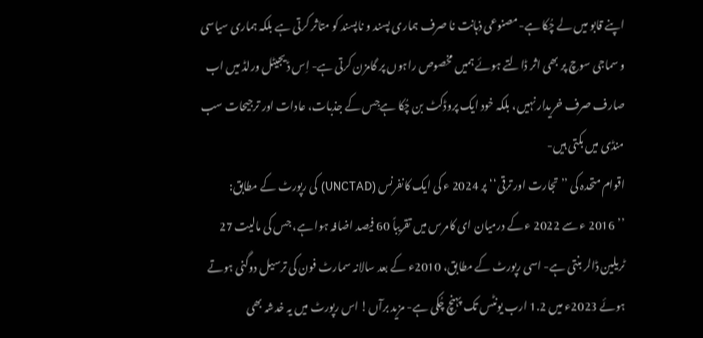اپنے قابو میں لے چُکا ہے-مصنوعی ذہانت نا صرف ہماری پسند و ناپسند کو متاثر کرتی ہے بلکہ ہماری سیاسی و سماجی سوچ پر بھی اثر ڈالتے ہوئے ہمیں مخصوص راہوں پر گامزن کرتی ہے- اِس ڈیجیٹل ورلڈ میں اب صارف صرف خریدار نہیں، بلکہ خود ایک پروڈکٹ بن چُکا ہےجِس کے جذبات، عادات اور ترجیحات سب منڈی میں بکتی ہیں-
اقوام متحدہ کی ’’تجارت اور ترقی‘‘ پر 2024 ء کی ایک کانفرنس (UNCTAD) کی رپورٹ کے مطابق:
’’ 2016 ء سے 2022 ء کے درمیان ای کامرس میں تقریباً 60 فیصد اضافہ ہوا ہے، جس کی مالیت 27 ٹریلین ڈالر بنتی ہے- اسی رپورٹ کے مطابق، 2010ء کے بعد سالانہ سمارٹ فون کی ترسیل دوگنی ہوتے ہوئے 2023ء میں 1.2 ارب یونٹس تک پہنچ چُکی ہے- مزید برآں! اس رپورٹ میں یہ خدشہ بھی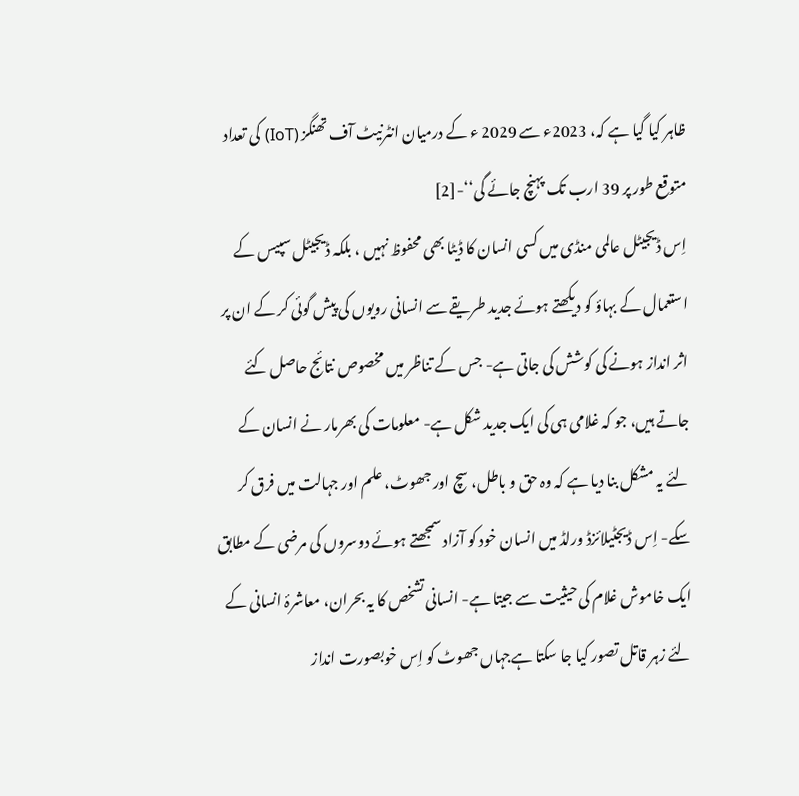ظاہر کیا گیا ہے کہ، 2023ء سے 2029 ء کے درمیان انٹرنیٹ آف تھنگز (IoT) کی تعداد متوقع طور پر 39 ارب تک پہنچ جائے گی‘‘-[2]
اِس ڈیجیٹل عالمی منڈی میں کسی انسان کا ڈیٹا بھی محفوظ نہیں ، بلکہ ڈیجیٹل سپیس کے استعمال کے بہاؤ کو دیکھتے ہوئے جدید طریقے سے انسانی رویوں کی پیش گوئی کر کے ان پر اثر انداز ہونے کی کوشش کی جاتی ہے- جس کے تناظر میں مخصوص نتائج حاصل کئے جاتے ہیں، جو کہ غلامی ہی کی ایک جدید شکل ہے- معلومات کی بھرمار نے انسان کے لئے یہ مشکل بنا دیا ہے کہ وہ حق و باطل، سچ اور جھوٹ، علم اور جہالت میں فرق کر سکے- اِس ڈیجٹیلائزڈ ورلڈ میں انسان خود کو آزاد سمجھتے ہوئے دوسروں کی مرضی کے مطابق ایک خاموش غلام کی حیثیت سے جیتا ہے- انسانی تشخص کا یہ بحران، معاشرۂ انسانی کے لئے زہر قاتل تصور کیا جا سکتا ہےجہاں جھوٹ کو اِس خوبصورت انداز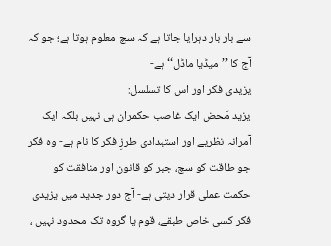سے بار بار دہرایا جاتا ہے کہ سچ معلوم ہوتا ہے؛ جو کہ آج کا ’’میڈیا ماڈل‘‘ ہے-
یزیدی فکر اور اس کا تسلسل:
یزید مَحض ایک غاصب حکمران ہی نہیں بلکہ ایک آمرانہ نظریے اور استبدادی طرزِ فکر کا نام ہے- وہ فکر جو طاقت کو سچ، جبر کو قانون اور منافقت کو حکمت عملی قرار دیتی ہے- آج دور جدید میں یزیدی فکر کسی خاص طبقے، قوم یا گروہ تک محدود نہیں ،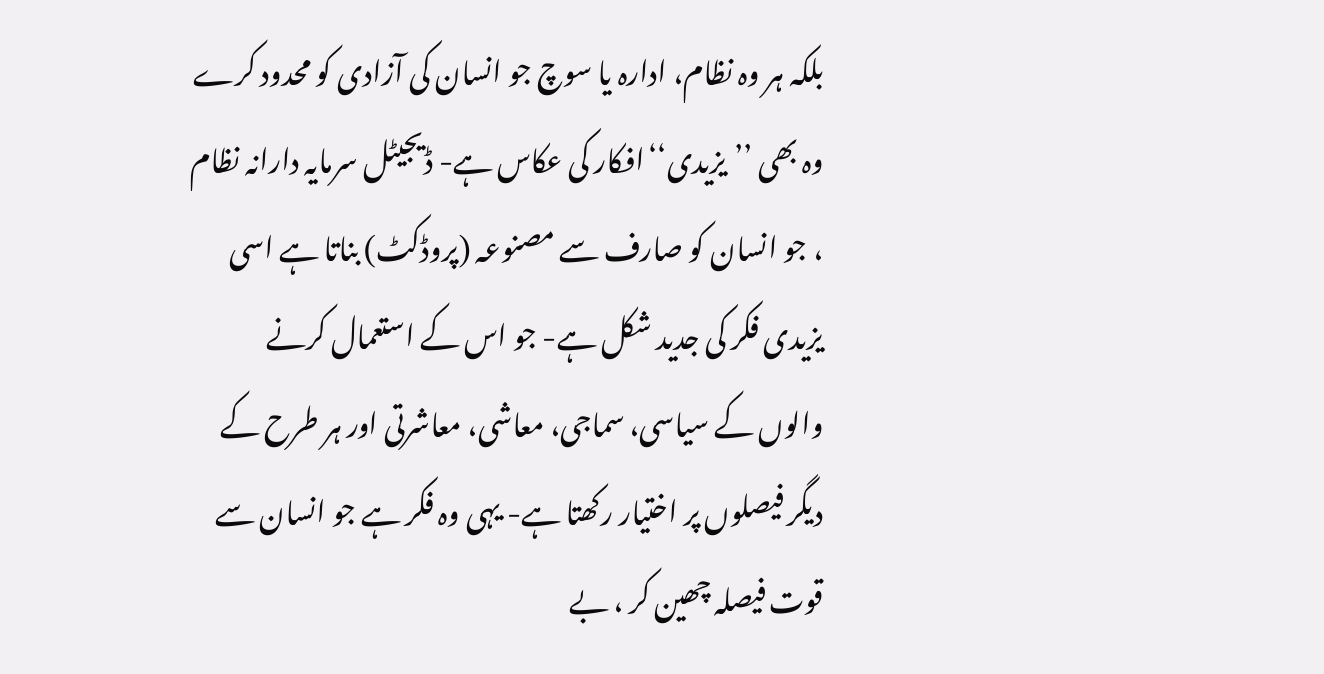بلکہ ہر وہ نظام، ادارہ یا سوچ جو انسان کی آزادی کو محدود کرے وہ بھی ’’یزیدی‘‘افکار کی عکاس ہے- ڈیجیٹل سرمایہ دارانہ نظام ، جو انسان کو صارف سے مصنوعہ (پروڈکٹ) بناتا ہے اسی یزیدی فکر کی جدید شکل ہے- جو اس کے استعمال کرنے والوں کے سیاسی، سماجی، معاشی، معاشرتی اور ہر طرح کے دیگر فیصلوں پر اختیار رکھتا ہے- یہی وہ فکر ہے جو انسان سے قوت فیصلہ چھین کر ، بے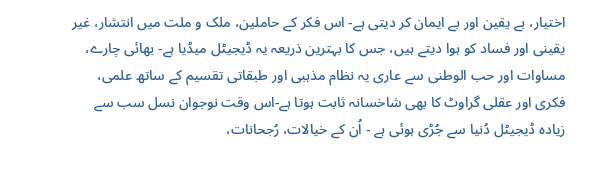اختیار، بے یقین اور بے ایمان کر دیتی ہے- اس فکر کے حاملین، ملک و ملت میں انتشار، غیر یقینی اور فساد کو ہوا دیتے ہیں، جس کا بہترین ذریعہ یہ ڈیجیٹل میڈیا ہے- بھائی چارے، مساوات اور حب الوطنی سے عاری یہ نظام مذہبی اور طبقاتی تقسیم کے ساتھ علمی، فکری اور عقلی گراوٹ کا بھی شاخسانہ ثابت ہوتا ہے-اس وقت نوجوان نسل سب سے زیادہ ڈیجیٹل دُنیا سے جُڑی ہوئی ہے - اُن کے خیالات، رُجحانات،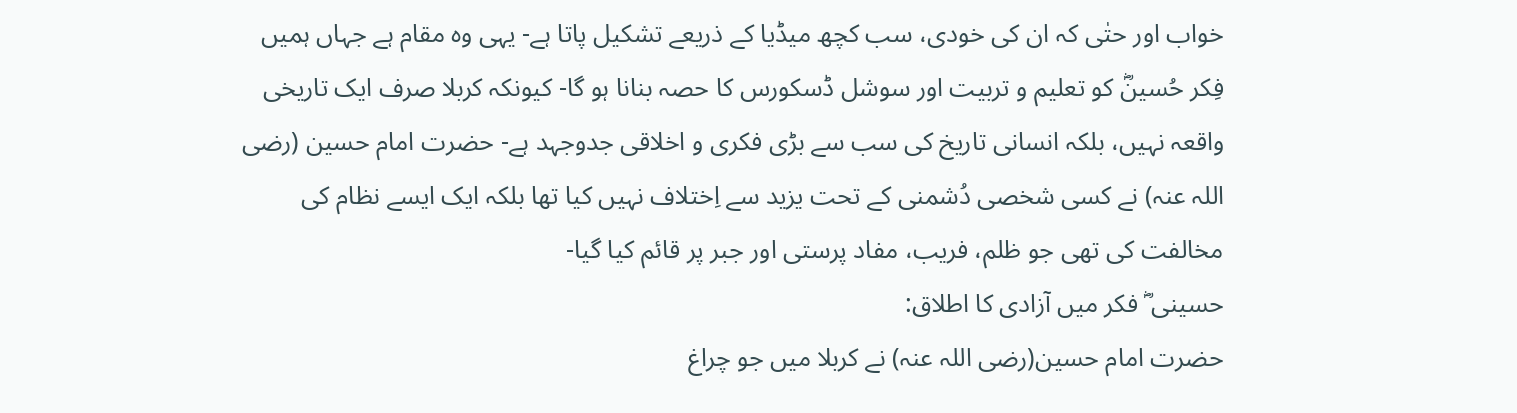خواب اور حتٰی کہ ان کی خودی، سب کچھ میڈیا کے ذریعے تشکیل پاتا ہے- یہی وہ مقام ہے جہاں ہمیں فِکر حُسینؓ کو تعلیم و تربیت اور سوشل ڈسکورس کا حصہ بنانا ہو گا- کیونکہ کربلا صرف ایک تاریخی واقعہ نہیں، بلکہ انسانی تاریخ کی سب سے بڑی فکری و اخلاقی جدوجہد ہے- حضرت امام حسین (رضی اللہ عنہ) نے کسی شخصی دُشمنی کے تحت یزید سے اِختلاف نہیں کیا تھا بلکہ ایک ایسے نظام کی مخالفت کی تھی جو ظلم، فریب، مفاد پرستی اور جبر پر قائم کیا گیا-
حسینی ؓ فکر میں آزادی کا اطلاق:
حضرت امام حسین(رضی اللہ عنہ) نے کربلا میں جو چراغ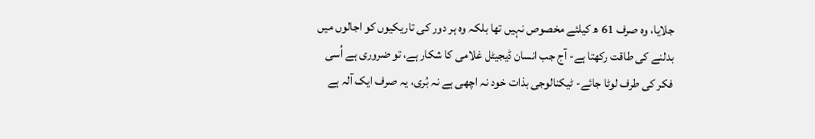جلایا، وہ صرف 61 ھ کیلئے مخصوص نہیں تھا بلکہ وہ ہر دور کی تاریکیوں کو اجالوں میں بدلنے کی طاقت رکھتا ہے- آج جب انسان ڈیجیٹل غلامی کا شکار ہے، تو ضروری ہے اُسی فکر کی طرف لوٹا جائے- ٹیکنالوجی بذات خود نہ اچھی ہے نہ بُری، یہ صرف ایک آلہ ہے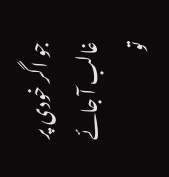جو اگر خودی پر غالب آ جائے تو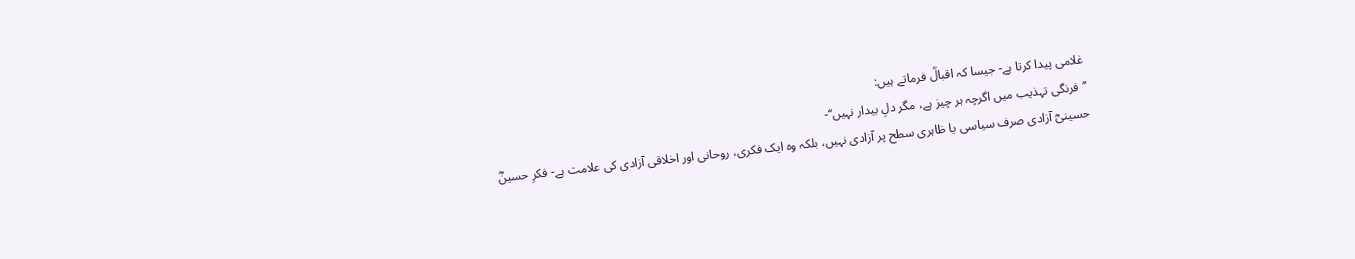غلامی پیدا کرتا ہے- جیسا کہ اقبالؒ فرماتے ہیں:
’’فرنگی تہذیب میں اگرچہ ہر چیز ہے، مگر دلِ بیدار نہیں‘‘-
حسینیؓ آزادی صرف سیاسی یا ظاہری سطح پر آزادی نہیں، بلکہ وہ ایک فکری، روحانی اور اخلاقی آزادی کی علامت ہے- فکرِ حسینؓ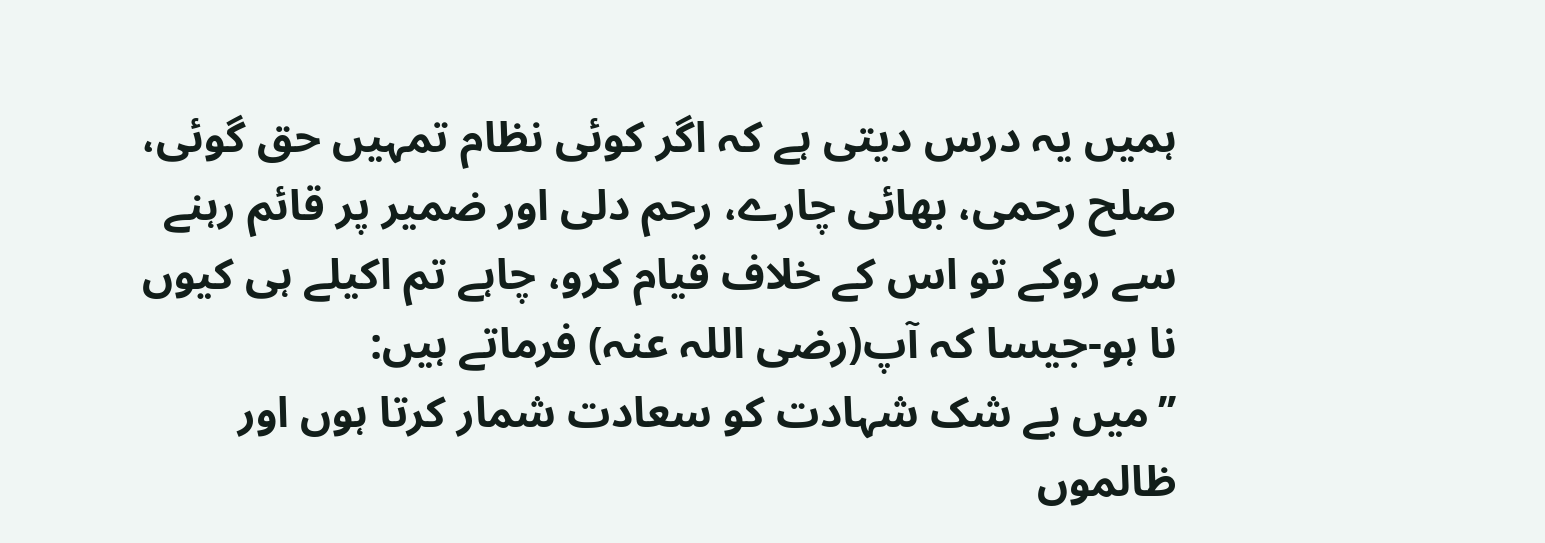ہمیں یہ درس دیتی ہے کہ اگر کوئی نظام تمہیں حق گوئی، صلح رحمی، بھائی چارے، رحم دلی اور ضمیر پر قائم رہنے سے روکے تو اس کے خلاف قیام کرو، چاہے تم اکیلے ہی کیوں نا ہو-جیسا کہ آپ(رضی اللہ عنہ) فرماتے ہیں:
’’میں بے شک شہادت کو سعادت شمار کرتا ہوں اور ظالموں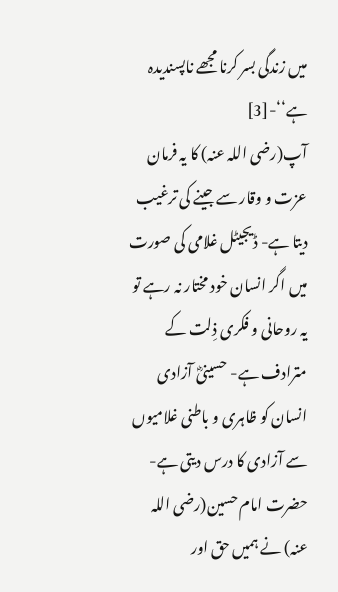میں زندگی بسر کرنا مجھے ناپسندیدہ ہے‘‘-[3]
آپ(رضی اللہ عنہ) کا یہ فرمان عزت و وقار سے جینے کی ترغیب دیتا ہے- ڈیجیٹل غلامی کی صورت میں اگر انسان خود مختار نہ رہے تو یہ روحانی و فکری ذِلت کے مترادف ہے- حسینیؓ آزادی انسان کو ظاہری و باطنی غلامیوں سے آزادی کا درس دیتی ہے- حضرت امام حسین(رضی اللہ عنہ) نے ہمیں حق اور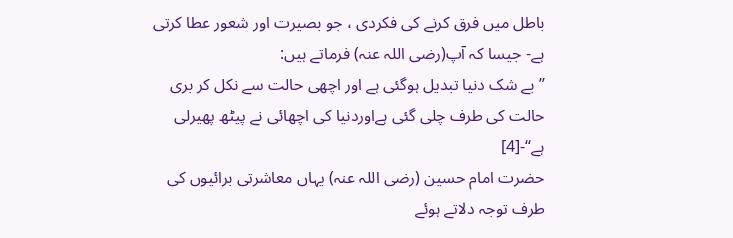باطل میں فرق کرنے کی فکردی ، جو بصیرت اور شعور عطا کرتی ہے- جیسا کہ آپ(رضی اللہ عنہ) فرماتے ہیں:
’’بے شک دنیا تبدیل ہوگئی ہے اور اچھی حالت سے نکل کر بری حالت کی طرف چلی گئی ہےاوردنیا کی اچھائی نے پیٹھ پھیرلی ہے‘‘-[4]
حضرت امام حسین (رضی اللہ عنہ) یہاں معاشرتی برائیوں کی طرف توجہ دلاتے ہوئے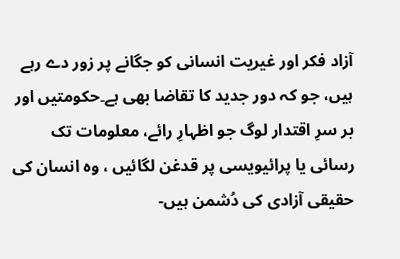آزاد فکر اور غیریت انسانی کو جگانے پر زور دے رہے ہیں، جو کہ دور جدید کا تقاضا بھی ہے۔حکومتیں اور بر سرِ اقتدار لوگ جو اظہارِ رائے، معلومات تک رسائی یا پرائیویسی پر قدغن لگائیں ، وہ انسان کی حقیقی آزادی کی دُشمن ہیں-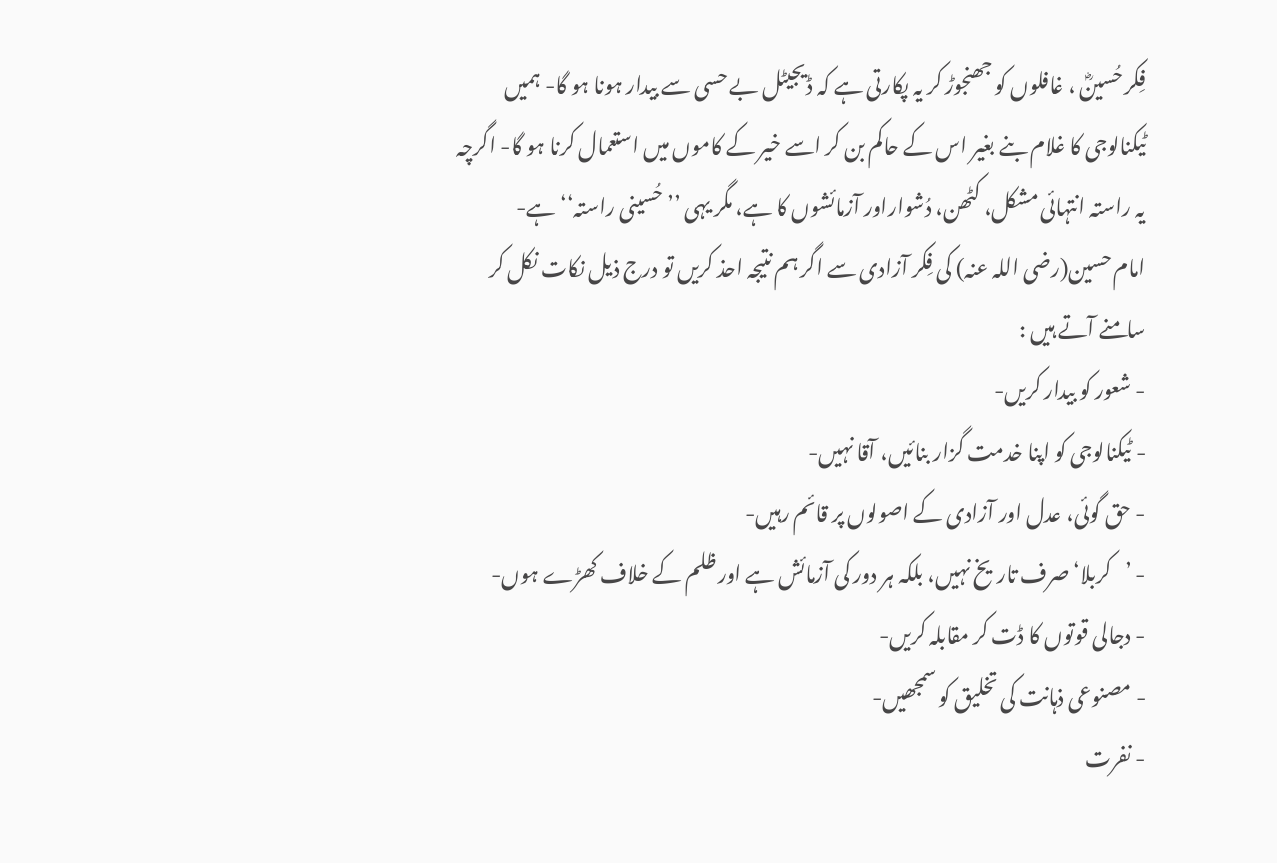فِکر حُسینؓ ، غافلوں کو جھنجوڑ کر یہ پکارتی ہے کہ ڈیجیٹل بے حسی سے بیدار ہونا ہو گا- ہمیں ٹیکنالوجی کا غلام بنے بغیر اس کے حاکم بن کر اسے خیر کے کاموں میں استعمال کرنا ہو گا- اگرچہ یہ راستہ انتہائی مشکل، کٹھن، دُشواراور آزمائشوں کا ہے، مگر یہی ’’حُسینی راستہ‘‘ ہے-
امام حسین(رضی اللہ عنہ) کی فِکر آزادی سے اگر ہم نتیجہ احذ کریں تو درج ذیل نکات نکل کر سامنے آتے ہیں :
- شعور کو بیدار کریں-
- ٹیکنالوجی کو اپنا خدمت گزار بنائیں، آقا نہیں-
- حق گوئی، عدل اور آزادی کے اصولوں پر قائم رہیں-
- ’کربلا‘ صرف تاریخ نہیں، بلکہ ہر دور کی آزمائش ہے اور ظلم کے خلاف کھڑے ہوں-
- دجالی قوتوں کا ڈت کر مقابلہ کریں-
- مصنوعی ذہانت کی تخلیق کو سمجھیں-
- نفرت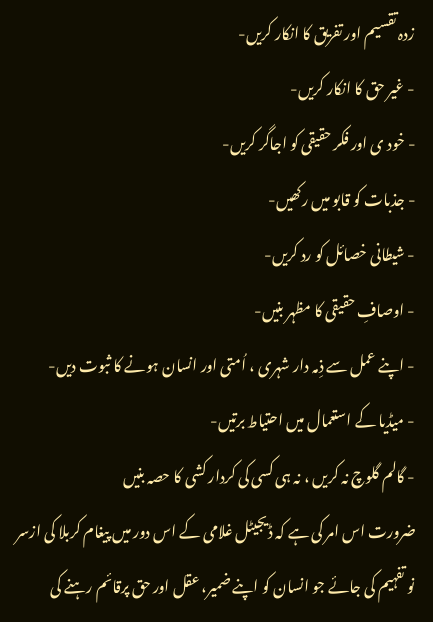زدہ تقسیم اور تفریق کا انکار کریں-
- غیر حق کا انکار کریں-
- خود ی اور فکر حقیقی کو اجاگر کریں-
- جذبات کو قابو میں رکھیں-
- شیطانی خصائل کو رد کریں-
- اوصافِ حقیقی کا مظہر بنیں-
- اپنے عمل سے ذِمہ دار شہری ، اُمتی اور انسان ہونے کا ثبوت دیں-
- میڈیا کے استعمال میں احتیاط برتیں-
- گالم گلوچ نہ کریں ، نہ ہی کسی کی کردار کشی کا حصہ بنیں
ضرورت اس امر کی ہے کہ ڈیجیٹل غلامی کے اس دور میں پیغام کربلا کی ازسر نو تفہیم کی جائے جو انسان کو اپنے ضمیر، عقل اور حق پرقائم رہنے کی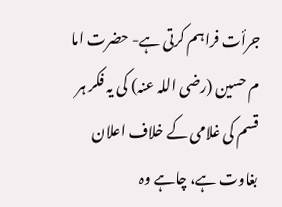جرأت فراہم کرتی ہے- حضرت اما م حسین (رضی اللہ عنہ) کی یہ فکر ہر قسم کی غلامی کے خلاف اعلان بغاوت ہے، چاہے وہ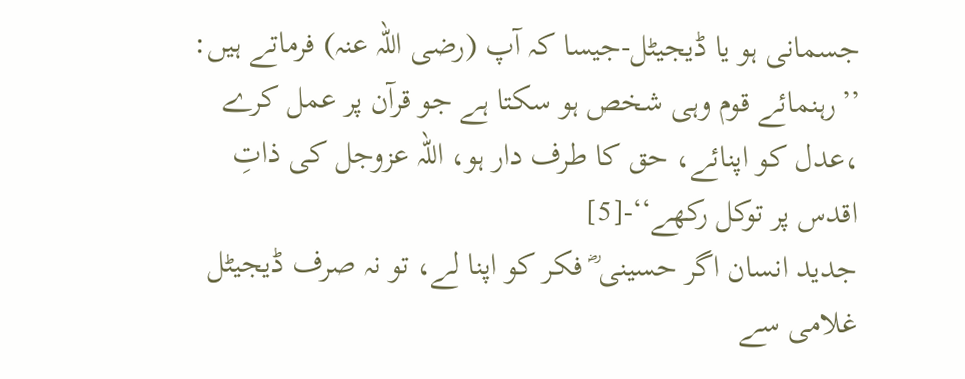جسمانی ہو یا ڈیجیٹل-جیسا کہ آپ (رضی اللہ عنہ) فرماتے ہیں:
’’رہنمائے قوم وہی شخص ہو سکتا ہے جو قرآن پر عمل کرے ،عدل کو اپنائے، حق کا طرف دار ہو، اللہ عزوجل کی ذاتِ اقدس پر توکل رکھے‘‘-[5]
جدید انسان اگر حسینی ؓ فکر کو اپنا لے، تو نہ صرف ڈیجیٹل غلامی سے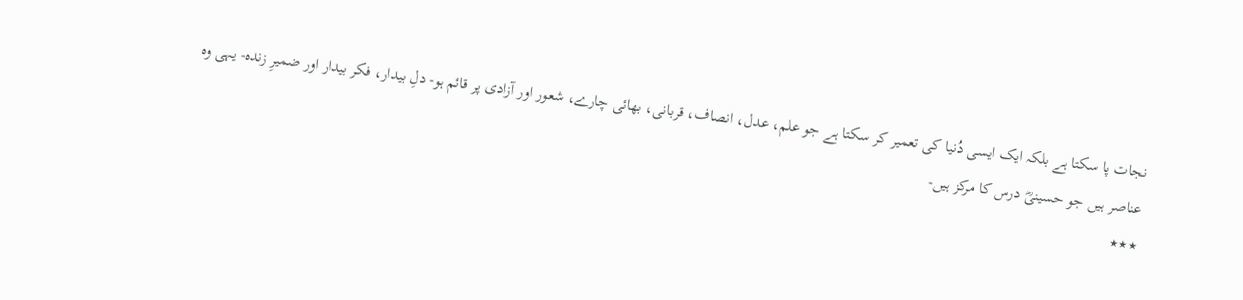نجات پا سکتا ہے بلکہ ایک ایسی دُنیا کی تعمیر کر سکتا ہے جو علم، عدل، انصاف، قربانی، بھائی چارے، شعور اور آزادی پر قائم ہو- دلِ بیدار، فکر بیدار اور ضمیرِ زندہ- یہی وہ عناصر ہیں جو حسینیؓ درس کا مرکز ہیں-
٭٭٭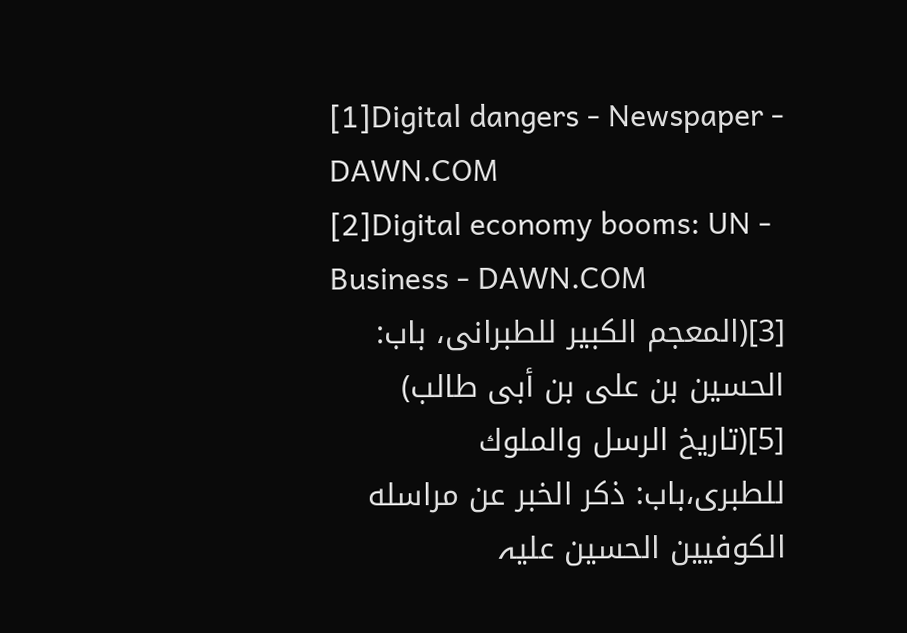[1]Digital dangers - Newspaper - DAWN.COM
[2]Digital economy booms: UN - Business - DAWN.COM
[3](المعجم الکبیر للطبرانی، باب: الحسين بن علی بن أبی طالب)
[5](تاريخ الرسل والملوك للطبری،باب: ذكر الخبر عن مراسله الكوفيين الحسين علیہ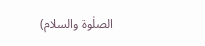الصلٰوۃ والسلام)